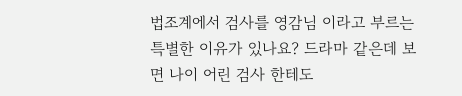법조계에서 검사를 영감님 이라고 부르는 특별한 이유가 있나요? 드라마 같은데 보면 나이 어린 검사 한테도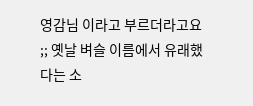영감님 이라고 부르더라고요 ;; 옛날 벼슬 이름에서 유래했다는 소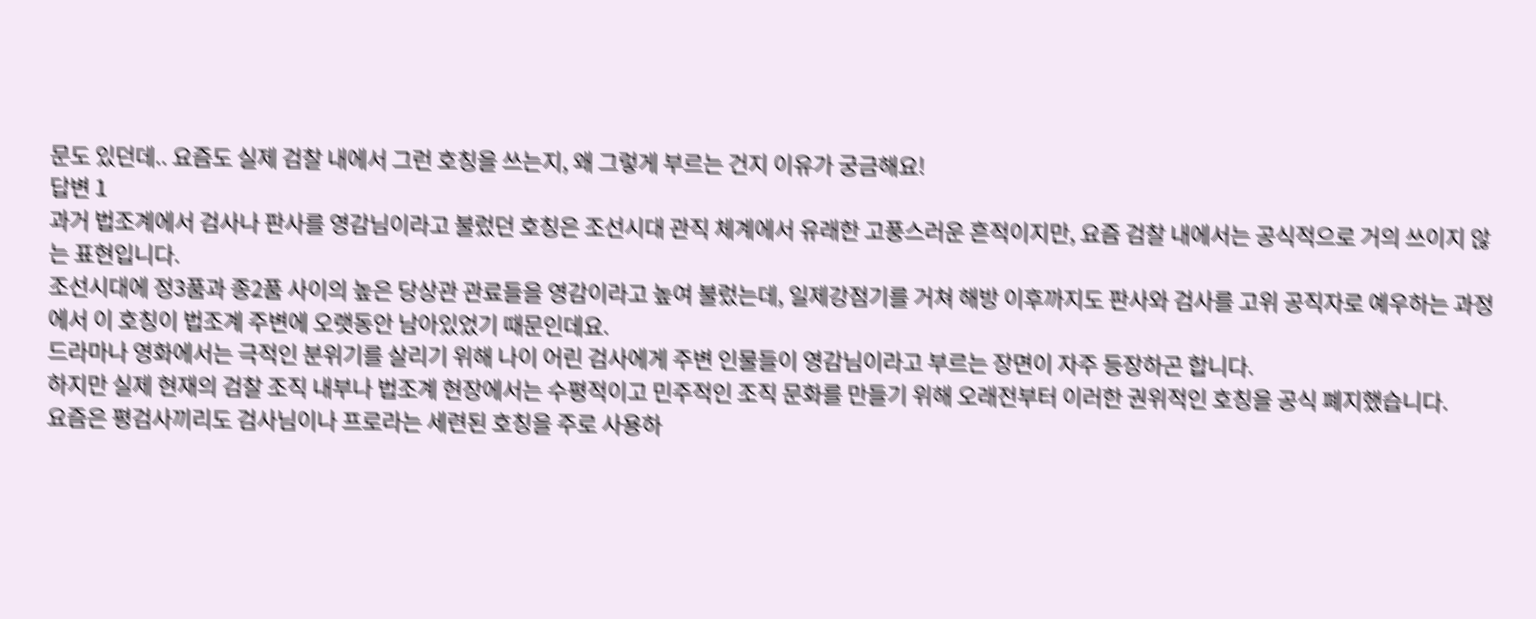문도 있던데.. 요즘도 실제 검찰 내에서 그런 호칭을 쓰는지, 왜 그렇게 부르는 건지 이유가 궁금해요!
답변 1
과거 법조계에서 검사나 판사를 영감님이라고 불렀던 호칭은 조선시대 관직 체계에서 유래한 고풍스러운 흔적이지만, 요즘 검찰 내에서는 공식적으로 거의 쓰이지 않는 표현입니다.
조선시대에 정3품과 종2품 사이의 높은 당상관 관료들을 영감이라고 높여 불렀는데, 일제강점기를 거쳐 해방 이후까지도 판사와 검사를 고위 공직자로 예우하는 과정에서 이 호칭이 법조계 주변에 오랫동안 남아있었기 때문인데요.
드라마나 영화에서는 극적인 분위기를 살리기 위해 나이 어린 검사에게 주변 인물들이 영감님이라고 부르는 장면이 자주 등장하곤 합니다.
하지만 실제 현재의 검찰 조직 내부나 법조계 현장에서는 수평적이고 민주적인 조직 문화를 만들기 위해 오래전부터 이러한 권위적인 호칭을 공식 폐지했습니다.
요즘은 평검사끼리도 검사님이나 프로라는 세련된 호칭을 주로 사용하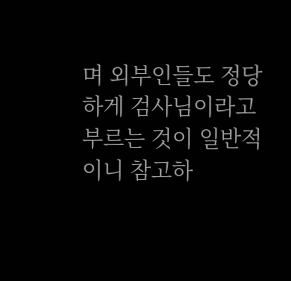며 외부인들도 정당하게 검사님이라고 부르는 것이 일반적이니 참고하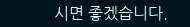시면 좋겠습니다.